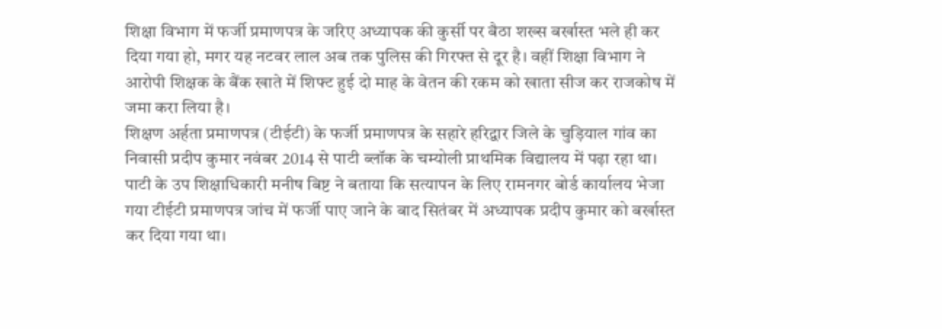शिक्षा विभाग में फर्जी प्रमाणपत्र के जरिए अध्यापक की कुर्सी पर बैठा शख्स बर्खास्त भले ही कर दिया गया हो, मगर यह नटवर लाल अब तक पुलिस की गिरफ्त से दूर है। वहीं शिक्षा विभाग ने आरोपी शिक्षक के बैंक खाते में शिफ्ट हुई दो माह के वेतन की रकम को खाता सीज कर राजकोष में जमा करा लिया है।
शिक्षण अर्हता प्रमाणपत्र (टीईटी) के फर्जी प्रमाणपत्र के सहारे हरिद्वार जिले के चुड़ियाल गांव का निवासी प्रदीप कुमार नवंबर 2014 से पाटी ब्लॉक के चम्योली प्राथमिक विद्यालय में पढ़ा रहा था। पाटी के उप शिक्षाधिकारी मनीष बिष्ट ने बताया कि सत्यापन के लिए रामनगर बोर्ड कार्यालय भेजा गया टीईटी प्रमाणपत्र जांच में फर्जी पाए जाने के बाद सितंबर में अध्यापक प्रदीप कुमार को बर्खास्त कर दिया गया था।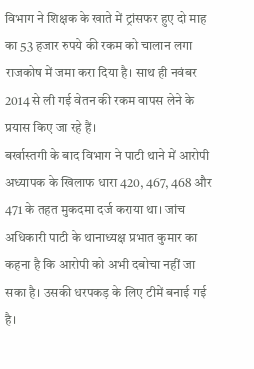विभाग ने शिक्षक के खाते में ट्रांसफर हुए दो माह का 53 हजार रुपये की रकम को चालान लगा राजकोष में जमा करा दिया है। साथ ही नवंबर 2014 से ली गई वेतन की रकम वापस लेने के प्रयास किए जा रहे हैं।
बर्खास्तगी के बाद विभाग ने पाटी थाने में आरोपी अध्यापक के खिलाफ धारा 420, 467, 468 और 471 के तहत मुकदमा दर्ज कराया था। जांच अधिकारी पाटी के थानाध्यक्ष प्रभात कुमार का कहना है कि आरोपी को अभी दबोचा नहीं जा सका है। उसकी धरपकड़ के लिए टीमें बनाई गई है।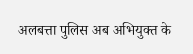अलबत्ता पुलिस अब अभियुक्त के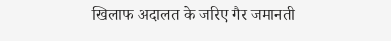खिलाफ अदालत के जरिए गैर जमानती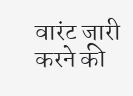वारंट जारी करने की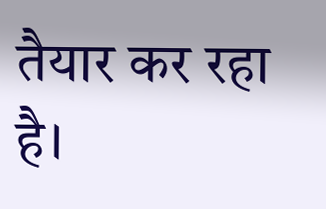तैयार कर रहा है।